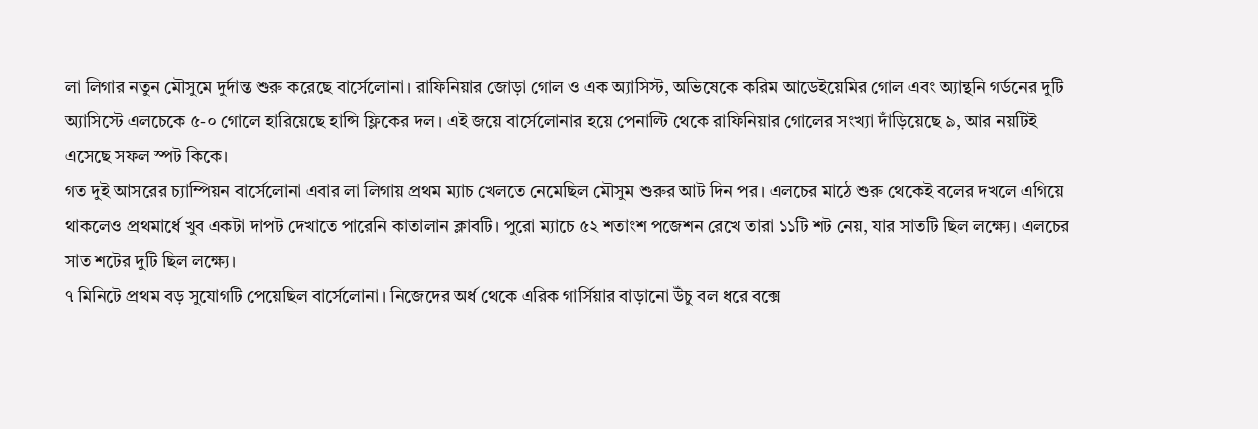লা লিগার নতুন মৌসুমে দুর্দান্ত শুরু করেছে বার্সেলোনা। রাফিনিয়ার জোড়া গোল ও এক অ্যাসিস্ট, অভিষেকে করিম আডেইয়েমির গোল এবং অ্যান্থনি গর্ডনের দুটি অ্যাসিস্টে এলচেকে ৫-০ গোলে হারিয়েছে হান্সি ফ্লিকের দল। এই জয়ে বার্সেলোনার হয়ে পেনাল্টি থেকে রাফিনিয়ার গোলের সংখ্যা দাঁড়িয়েছে ৯, আর নয়টিই এসেছে সফল স্পট কিকে।
গত দুই আসরের চ্যাম্পিয়ন বার্সেলোনা এবার লা লিগায় প্রথম ম্যাচ খেলতে নেমেছিল মৌসুম শুরুর আট দিন পর। এলচের মাঠে শুরু থেকেই বলের দখলে এগিয়ে থাকলেও প্রথমার্ধে খুব একটা দাপট দেখাতে পারেনি কাতালান ক্লাবটি। পুরো ম্যাচে ৫২ শতাংশ পজেশন রেখে তারা ১১টি শট নেয়, যার সাতটি ছিল লক্ষ্যে। এলচের সাত শটের দুটি ছিল লক্ষ্যে।
৭ মিনিটে প্রথম বড় সুযোগটি পেয়েছিল বার্সেলোনা। নিজেদের অর্ধ থেকে এরিক গার্সিয়ার বাড়ানো উঁচু বল ধরে বক্সে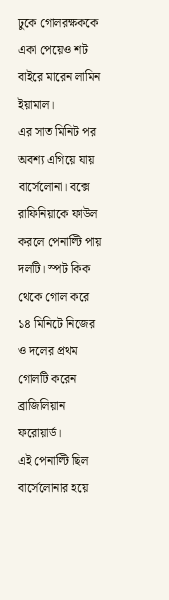ঢুকে গোলরক্ষককে একা পেয়েও শট বাইরে মারেন লামিন ইয়ামাল।
এর সাত মিনিট পর অবশ্য এগিয়ে যায় বার্সেলোনা। বক্সে রাফিনিয়াকে ফাউল করলে পেনাল্টি পায় দলটি। স্পট কিক থেকে গোল করে ১৪ মিনিটে নিজের ও দলের প্রথম গোলটি করেন ব্রাজিলিয়ান ফরোয়ার্ড।
এই পেনাল্টি ছিল বার্সেলোনার হয়ে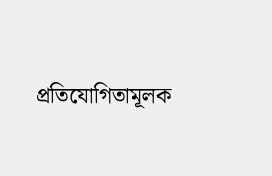প্রতিযোগিতামূলক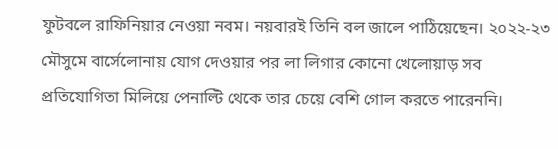ফুটবলে রাফিনিয়ার নেওয়া নবম। নয়বারই তিনি বল জালে পাঠিয়েছেন। ২০২২-২৩ মৌসুমে বার্সেলোনায় যোগ দেওয়ার পর লা লিগার কোনো খেলোয়াড় সব প্রতিযোগিতা মিলিয়ে পেনাল্টি থেকে তার চেয়ে বেশি গোল করতে পারেননি।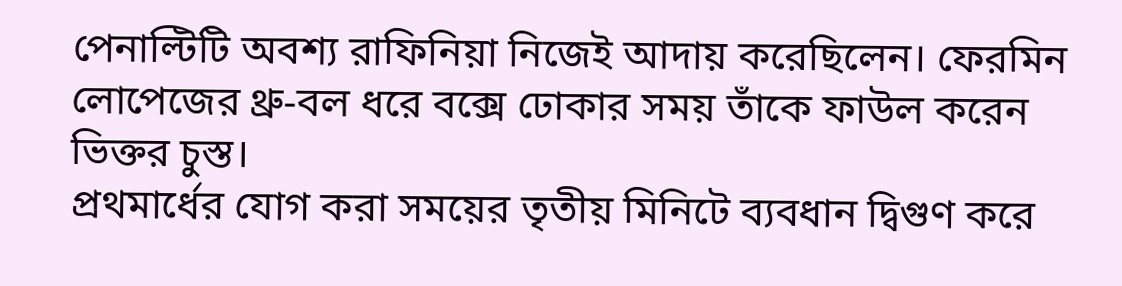পেনাল্টিটি অবশ্য রাফিনিয়া নিজেই আদায় করেছিলেন। ফেরমিন লোপেজের থ্রু-বল ধরে বক্সে ঢোকার সময় তাঁকে ফাউল করেন ভিক্তর চুস্ত।
প্রথমার্ধের যোগ করা সময়ের তৃতীয় মিনিটে ব্যবধান দ্বিগুণ করে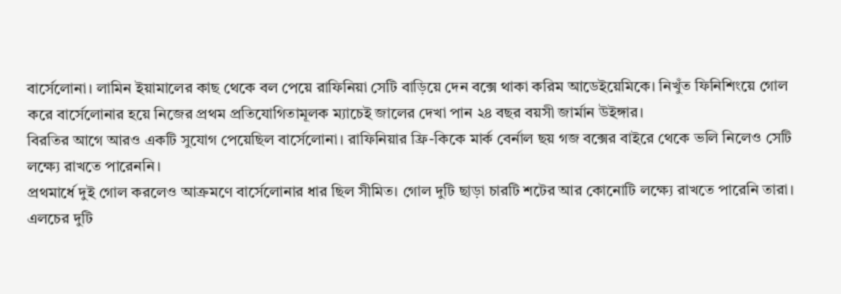বার্সেলোনা। লামিন ইয়ামালের কাছ থেকে বল পেয়ে রাফিনিয়া সেটি বাড়িয়ে দেন বক্সে থাকা করিম আডেইয়েমিকে। নিখুঁত ফিনিশিংয়ে গোল করে বার্সেলোনার হয়ে নিজের প্রথম প্রতিযোগিতামূলক ম্যাচেই জালের দেখা পান ২৪ বছর বয়সী জার্মান উইঙ্গার।
বিরতির আগে আরও একটি সুযোগ পেয়েছিল বার্সেলোনা। রাফিনিয়ার ফ্রি-কিকে মার্ক বের্নাল ছয় গজ বক্সের বাইরে থেকে ভলি নিলেও সেটি লক্ষ্যে রাখতে পারেননি।
প্রথমার্ধে দুই গোল করলেও আক্রমণে বার্সেলোনার ধার ছিল সীমিত। গোল দুটি ছাড়া চারটি শটের আর কোনোটি লক্ষ্যে রাখতে পারেনি তারা। এলচের দুটি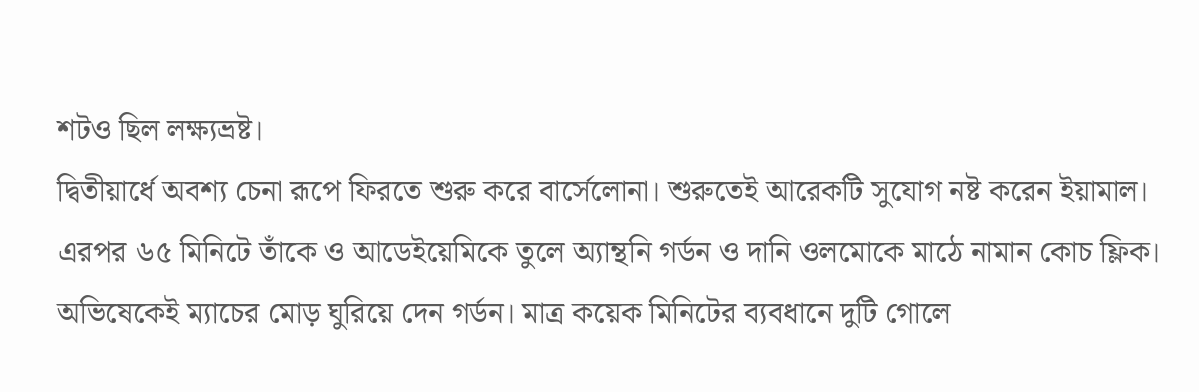শটও ছিল লক্ষ্যভ্রষ্ট।
দ্বিতীয়ার্ধে অবশ্য চেনা রূপে ফিরতে শুরু করে বার্সেলোনা। শুরুতেই আরেকটি সুযোগ নষ্ট করেন ইয়ামাল। এরপর ৬৫ মিনিটে তাঁকে ও আডেইয়েমিকে তুলে অ্যান্থনি গর্ডন ও দানি ওলমোকে মাঠে নামান কোচ ফ্লিক।
অভিষেকেই ম্যাচের মোড় ঘুরিয়ে দেন গর্ডন। মাত্র কয়েক মিনিটের ব্যবধানে দুটি গোলে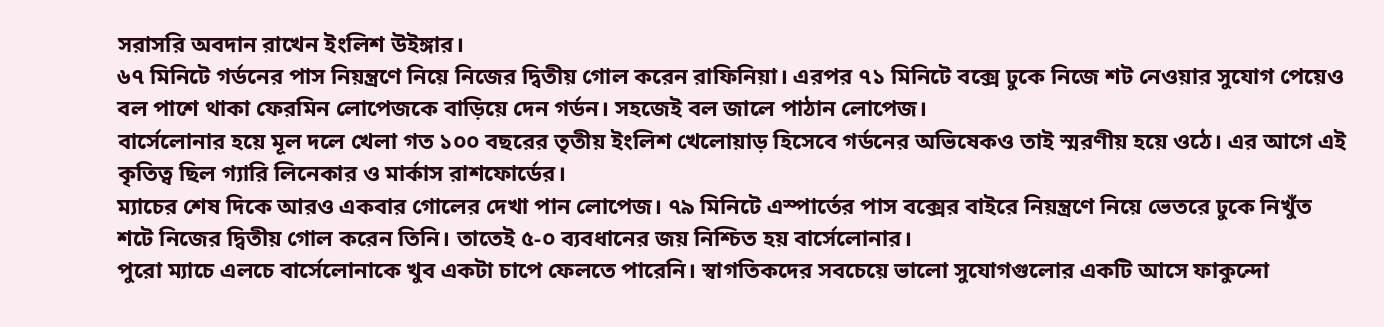সরাসরি অবদান রাখেন ইংলিশ উইঙ্গার।
৬৭ মিনিটে গর্ডনের পাস নিয়ন্ত্রণে নিয়ে নিজের দ্বিতীয় গোল করেন রাফিনিয়া। এরপর ৭১ মিনিটে বক্সে ঢুকে নিজে শট নেওয়ার সুযোগ পেয়েও বল পাশে থাকা ফেরমিন লোপেজকে বাড়িয়ে দেন গর্ডন। সহজেই বল জালে পাঠান লোপেজ।
বার্সেলোনার হয়ে মূল দলে খেলা গত ১০০ বছরের তৃতীয় ইংলিশ খেলোয়াড় হিসেবে গর্ডনের অভিষেকও তাই স্মরণীয় হয়ে ওঠে। এর আগে এই কৃতিত্ব ছিল গ্যারি লিনেকার ও মার্কাস রাশফোর্ডের।
ম্যাচের শেষ দিকে আরও একবার গোলের দেখা পান লোপেজ। ৭৯ মিনিটে এস্পার্তের পাস বক্সের বাইরে নিয়ন্ত্রণে নিয়ে ভেতরে ঢুকে নিখুঁত শটে নিজের দ্বিতীয় গোল করেন তিনি। তাতেই ৫-০ ব্যবধানের জয় নিশ্চিত হয় বার্সেলোনার।
পুরো ম্যাচে এলচে বার্সেলোনাকে খুব একটা চাপে ফেলতে পারেনি। স্বাগতিকদের সবচেয়ে ভালো সুযোগগুলোর একটি আসে ফাকুন্দো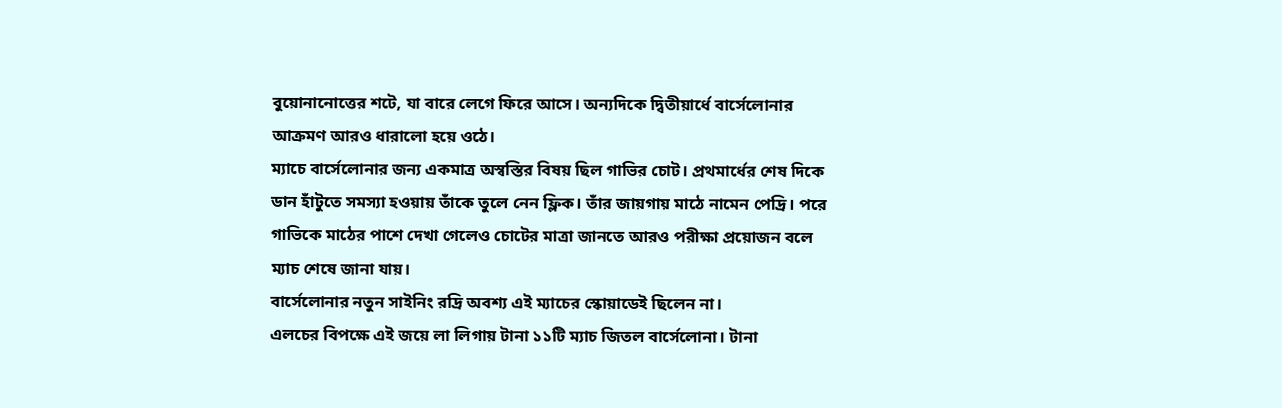বুয়োনানোত্তের শটে, যা বারে লেগে ফিরে আসে। অন্যদিকে দ্বিতীয়ার্ধে বার্সেলোনার আক্রমণ আরও ধারালো হয়ে ওঠে।
ম্যাচে বার্সেলোনার জন্য একমাত্র অস্বস্তির বিষয় ছিল গাভির চোট। প্রথমার্ধের শেষ দিকে ডান হাঁটুতে সমস্যা হওয়ায় তাঁকে তুলে নেন ফ্লিক। তাঁর জায়গায় মাঠে নামেন পেদ্রি। পরে গাভিকে মাঠের পাশে দেখা গেলেও চোটের মাত্রা জানতে আরও পরীক্ষা প্রয়োজন বলে ম্যাচ শেষে জানা যায়।
বার্সেলোনার নতুন সাইনিং রদ্রি অবশ্য এই ম্যাচের স্কোয়াডেই ছিলেন না।
এলচের বিপক্ষে এই জয়ে লা লিগায় টানা ১১টি ম্যাচ জিতল বার্সেলোনা। টানা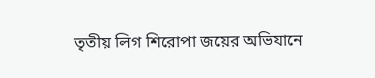তৃতীয় লিগ শিরোপা জয়ের অভিযানে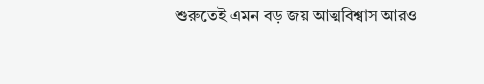শুরুতেই এমন বড় জয় আত্মবিশ্বাস আরও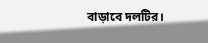বাড়াবে দলটির।